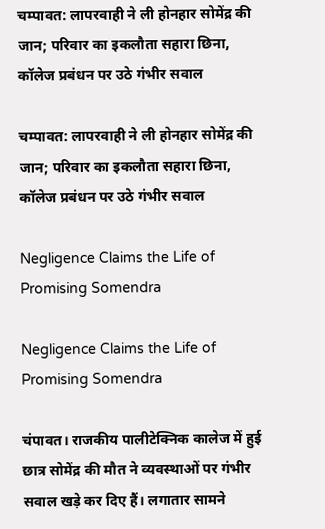चम्पावत: लापरवाही ने ली होनहार सोमेंद्र की जान; परिवार का इकलौता सहारा छिना, कॉलेज प्रबंधन पर उठे गंभीर सवाल

चम्पावत: लापरवाही ने ली होनहार सोमेंद्र की जान; परिवार का इकलौता सहारा छिना, कॉलेज प्रबंधन पर उठे गंभीर सवाल

Negligence Claims the Life of Promising Somendra

Negligence Claims the Life of Promising Somendra

चंपावत। राजकीय पालीटेक्निक कालेज में हुई छात्र सोमेंद्र की मौत ने व्यवस्थाओं पर गंभीर सवाल खड़े कर दिए हैं। लगातार सामने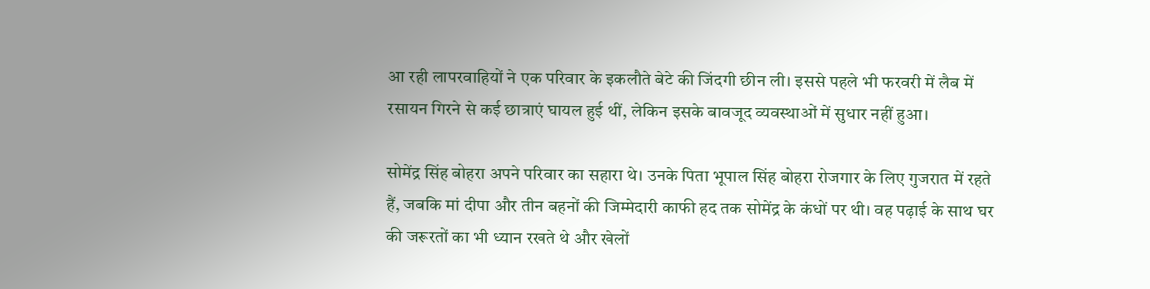आ रही लापरवाहियों ने एक परिवार के इकलौते बेटे की जिंदगी छीन ली। इससे पहले भी फरवरी में लैब में रसायन गिरने से कई छात्राएं घायल हुई थीं, लेकिन इसके बावजूद व्यवस्थाओं में सुधार नहीं हुआ।

सोमेंद्र सिंह बोहरा अपने परिवार का सहारा थे। उनके पिता भूपाल सिंह बोहरा रोजगार के लिए गुजरात में रहते हैं, जबकि मां दीपा और तीन बहनों की जिम्मेदारी काफी हद तक सोमेंद्र के कंधों पर थी। वह पढ़ाई के साथ घर की जरूरतों का भी ध्यान रखते थे और खेलों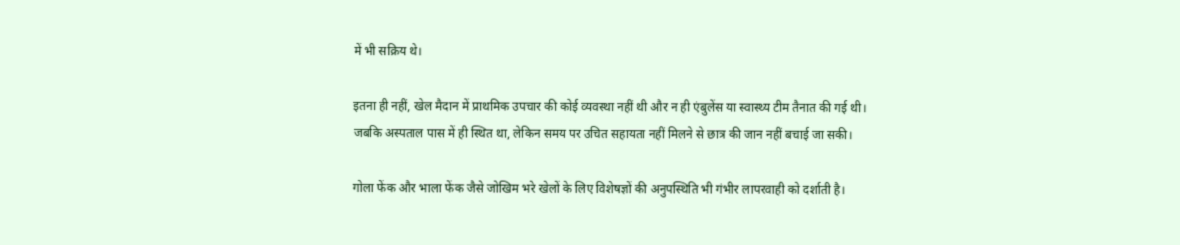में भी सक्रिय थे।

इतना ही नहीं, खेल मैदान में प्राथमिक उपचार की कोई व्यवस्था नहीं थी और न ही एंबुलेंस या स्वास्थ्य टीम तैनात की गई थी। जबकि अस्पताल पास में ही स्थित था, लेकिन समय पर उचित सहायता नहीं मिलने से छात्र की जान नहीं बचाई जा सकी।

गोला फेंक और भाला फेंक जैसे जोखिम भरे खेलों के लिए विशेषज्ञों की अनुपस्थिति भी गंभीर लापरवाही को दर्शाती है।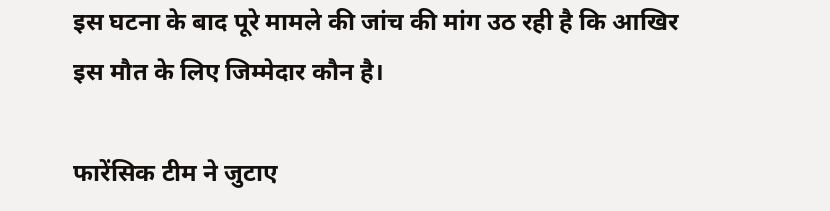इस घटना के बाद पूरे मामले की जांच की मांग उठ रही है कि आखिर इस मौत के लिए जिम्मेदार कौन है।

फारेंसिक टीम ने जुटाए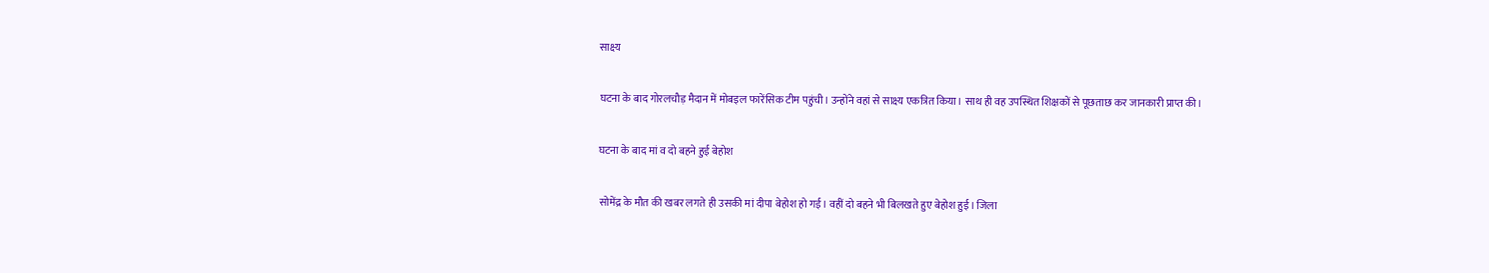साक्ष्य

घटना के बाद गोरलचौड़ मैदान में मोबइल फारेंसिक टीम पहुंची। उन्होंने वहां से साक्ष्य एकत्रित किया। साथ ही वह उपस्थित शिक्षकों से पूछताछ कर जानकारी प्राप्त की।

घटना के बाद मां व दो बहने हुई बेहोश

सोमेंद्र के मौत की खबर लगते ही उसकी मां दीपा बेहोश हो गई। वहीं दो बहने भी बिलखते हुए बेहोश हुई। जिला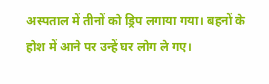अस्पताल में तीनों को ड्रिप लगाया गया। बहनों के होश में आने पर उन्हें घर लोग ले गए।